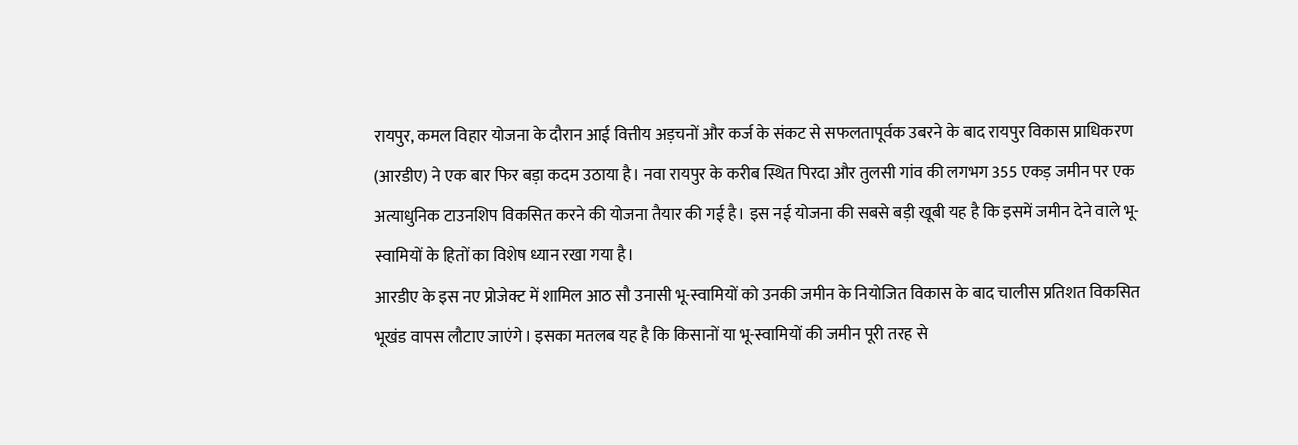रायपुर, कमल विहार योजना के दौरान आई वित्तीय अड़चनों और कर्ज के संकट से सफलतापूर्वक उबरने के बाद रायपुर विकास प्राधिकरण (आरडीए) ने एक बार फिर बड़ा कदम उठाया है। नवा रायपुर के करीब स्थित पिरदा और तुलसी गांव की लगभग 355 एकड़ जमीन पर एक अत्याधुनिक टाउनशिप विकसित करने की योजना तैयार की गई है। इस नई योजना की सबसे बड़ी खूबी यह है कि इसमें जमीन देने वाले भू-स्वामियों के हितों का विशेष ध्यान रखा गया है।
आरडीए के इस नए प्रोजेक्ट में शामिल आठ सौ उनासी भू-स्वामियों को उनकी जमीन के नियोजित विकास के बाद चालीस प्रतिशत विकसित भूखंड वापस लौटाए जाएंगे। इसका मतलब यह है कि किसानों या भू-स्वामियों की जमीन पूरी तरह से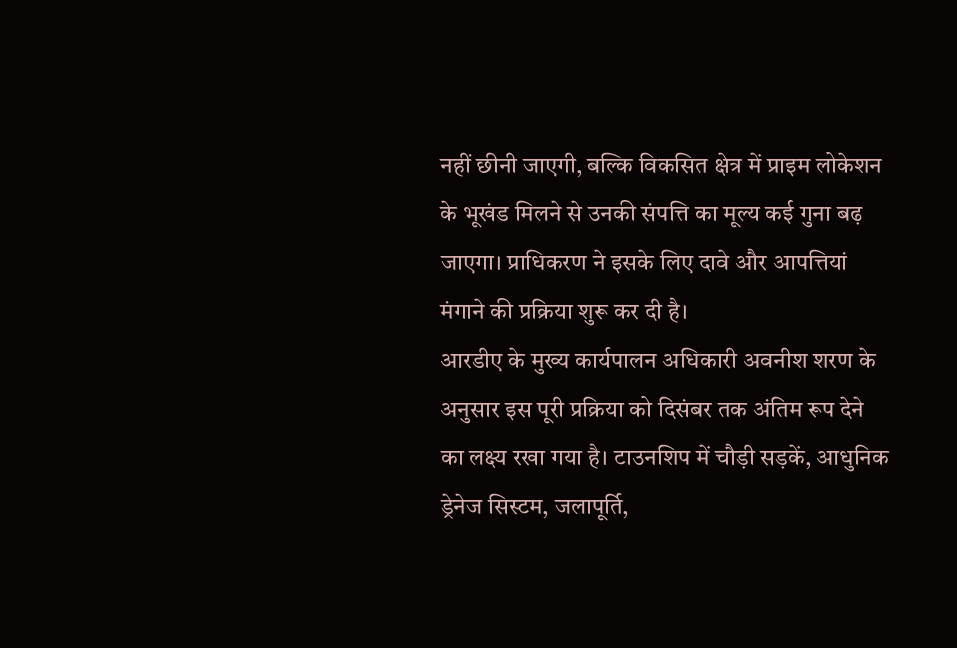नहीं छीनी जाएगी, बल्कि विकसित क्षेत्र में प्राइम लोकेशन के भूखंड मिलने से उनकी संपत्ति का मूल्य कई गुना बढ़ जाएगा। प्राधिकरण ने इसके लिए दावे और आपत्तियां मंगाने की प्रक्रिया शुरू कर दी है।
आरडीए के मुख्य कार्यपालन अधिकारी अवनीश शरण के अनुसार इस पूरी प्रक्रिया को दिसंबर तक अंतिम रूप देने का लक्ष्य रखा गया है। टाउनशिप में चौड़ी सड़कें, आधुनिक ड्रेनेज सिस्टम, जलापूर्ति,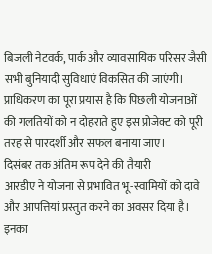बिजली नेटवर्क, पार्क और व्यावसायिक परिसर जैसी सभी बुनियादी सुविधाएं विकसित की जाएंगी। प्राधिकरण का पूरा प्रयास है कि पिछली योजनाओं की गलतियों को न दोहराते हुए इस प्रोजेक्ट को पूरी तरह से पारदर्शी और सफल बनाया जाए।
दिसंबर तक अंतिम रूप देने की तैयारी
आरडीए ने योजना से प्रभावित भू-स्वामियों को दावे और आपत्तियां प्रस्तुत करने का अवसर दिया है। इनका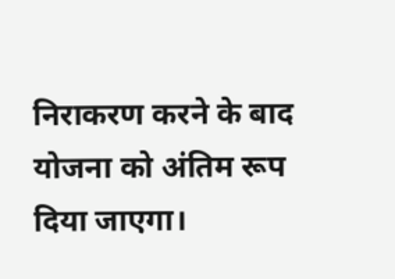निराकरण करने के बाद योजना को अंतिम रूप दिया जाएगा।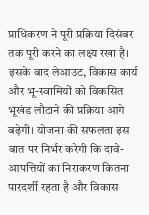प्राधिकरण ने पूरी प्रक्रिया दिसंबर तक पूरी करने का लक्ष्य रखा है। इसके बाद लेआउट, विकास कार्य और भू-स्वामियों को विकसित भूखंड लौटाने की प्रक्रिया आगे बढ़ेगी। योजना की सफलता इस बात पर निर्भर करेगी कि दावे-आपत्तियों का निराकरण कितना पारदर्शी रहता है और विकास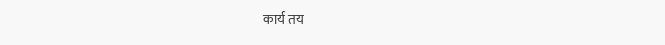कार्य तय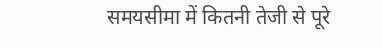समयसीमा में कितनी तेजी से पूरे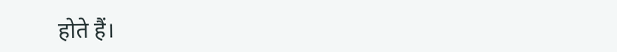होते हैं।